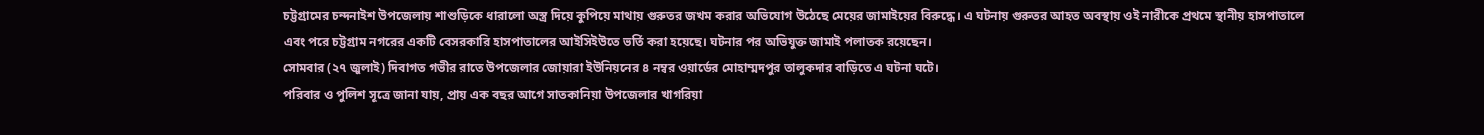চট্টগ্রামের চন্দনাইশ উপজেলায় শাশুড়িকে ধারালো অস্ত্র দিয়ে কুপিয়ে মাথায় গুরুতর জখম করার অভিযোগ উঠেছে মেয়ের জামাইয়ের বিরুদ্ধে। এ ঘটনায় গুরুতর আহত অবস্থায় ওই নারীকে প্রথমে স্থানীয় হাসপাতালে এবং পরে চট্টগ্রাম নগরের একটি বেসরকারি হাসপাতালের আইসিইউতে ভর্তি করা হয়েছে। ঘটনার পর অভিযুক্ত জামাই পলাতক রয়েছেন।
সোমবার (২৭ জুলাই) দিবাগত গভীর রাতে উপজেলার জোয়ারা ইউনিয়নের ৪ নম্বর ওয়ার্ডের মোহাম্মদপুর তালুকদার বাড়িতে এ ঘটনা ঘটে।
পরিবার ও পুলিশ সূত্রে জানা যায়, প্রায় এক বছর আগে সাতকানিয়া উপজেলার খাগরিয়া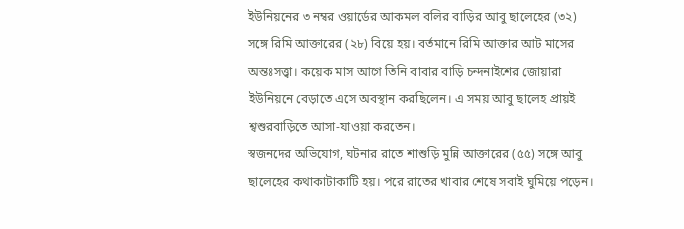ইউনিয়নের ৩ নম্বর ওয়ার্ডের আকমল বলির বাড়ির আবু ছালেহের (৩২) সঙ্গে রিমি আক্তারের (২৮) বিয়ে হয়। বর্তমানে রিমি আক্তার আট মাসের অন্তঃসত্ত্বা। কয়েক মাস আগে তিনি বাবার বাড়ি চন্দনাইশের জোয়ারা ইউনিয়নে বেড়াতে এসে অবস্থান করছিলেন। এ সময় আবু ছালেহ প্রায়ই শ্বশুরবাড়িতে আসা-যাওয়া করতেন।
স্বজনদের অভিযোগ, ঘটনার রাতে শাশুড়ি মুন্নি আক্তারের (৫৫) সঙ্গে আবু ছালেহের কথাকাটাকাটি হয়। পরে রাতের খাবার শেষে সবাই ঘুমিয়ে পড়েন।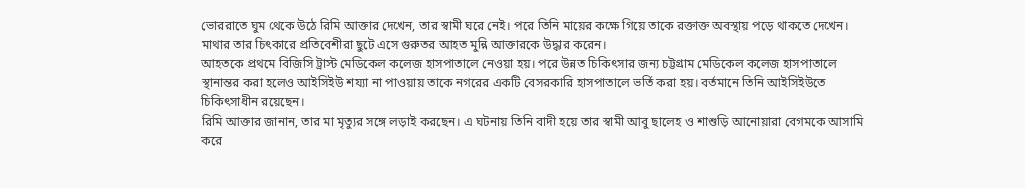ভোররাতে ঘুম থেকে উঠে রিমি আক্তার দেখেন, তার স্বামী ঘরে নেই। পরে তিনি মায়ের কক্ষে গিয়ে তাকে রক্তাক্ত অবস্থায় পড়ে থাকতে দেখেন। মাথার তার চিৎকারে প্রতিবেশীরা ছুটে এসে গুরুতর আহত মুন্নি আক্তারকে উদ্ধার করেন।
আহতকে প্রথমে বিজিসি ট্রাস্ট মেডিকেল কলেজ হাসপাতালে নেওয়া হয়। পরে উন্নত চিকিৎসার জন্য চট্টগ্রাম মেডিকেল কলেজ হাসপাতালে স্থানান্তর করা হলেও আইসিইউ শয্যা না পাওয়ায় তাকে নগরের একটি বেসরকারি হাসপাতালে ভর্তি করা হয়। বর্তমানে তিনি আইসিইউতে চিকিৎসাধীন রয়েছেন।
রিমি আক্তার জানান, তার মা মৃত্যুর সঙ্গে লড়াই করছেন। এ ঘটনায় তিনি বাদী হয়ে তার স্বামী আবু ছালেহ ও শাশুড়ি আনোয়ারা বেগমকে আসামি করে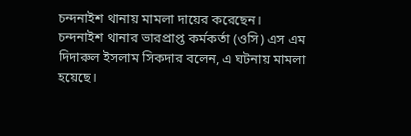চন্দনাইশ থানায় মামলা দায়ের করেছেন।
চন্দনাইশ থানার ভারপ্রাপ্ত কর্মকর্তা (ওসি) এস এম দিদারুল ইসলাম সিকদার বলেন, এ ঘটনায় মামলা হয়েছে।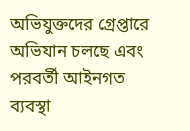অভিযুক্তদের গ্রেপ্তারে অভিযান চলছে এবং পরবর্তী আইনগত ব্যবস্থা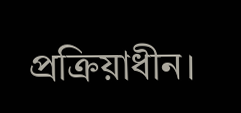প্রক্রিয়াধীন।